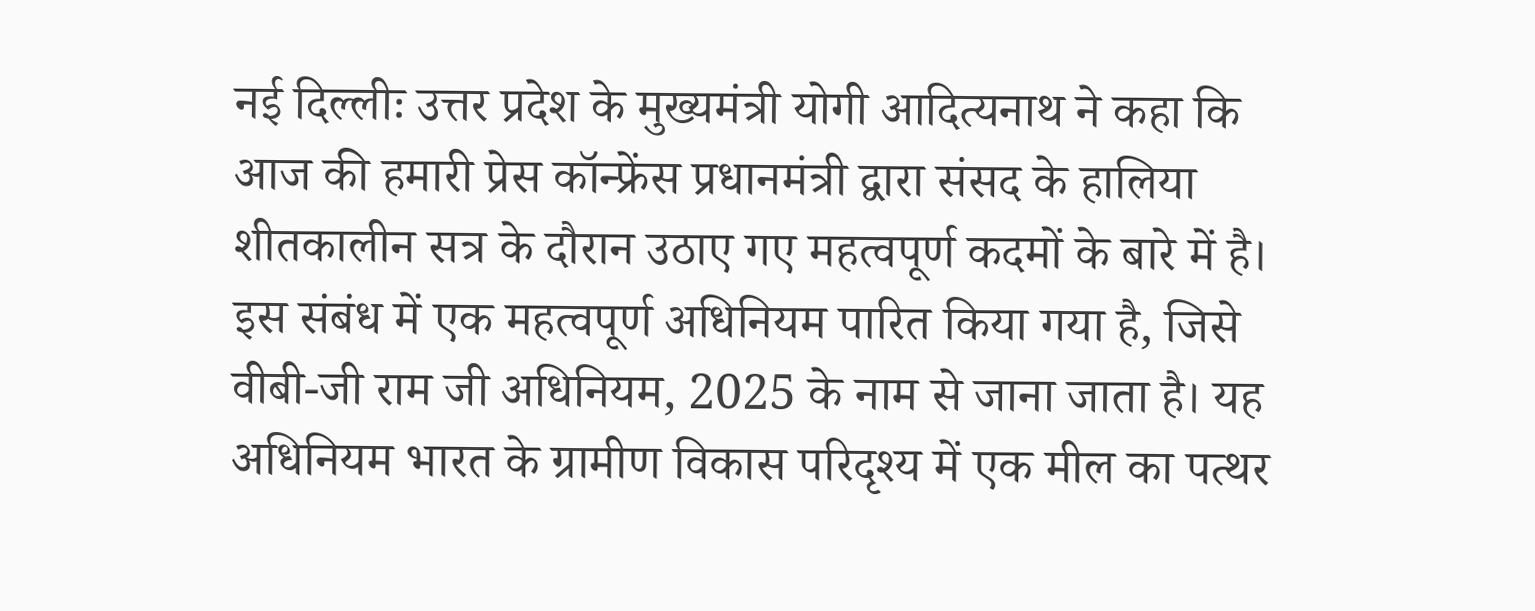नई दिल्लीः उत्तर प्रदेश के मुख्यमंत्री योगी आदित्यनाथ ने कहा कि आज की हमारी प्रेस कॉन्फ्रेंस प्रधानमंत्री द्वारा संसद के हालिया शीतकालीन सत्र के दौरान उठाए गए महत्वपूर्ण कदमों के बारे में है। इस संबंध में एक महत्वपूर्ण अधिनियम पारित किया गया है, जिसे वीबी-जी राम जी अधिनियम, 2025 के नाम से जाना जाता है। यह अधिनियम भारत के ग्रामीण विकास परिदृश्य में एक मील का पत्थर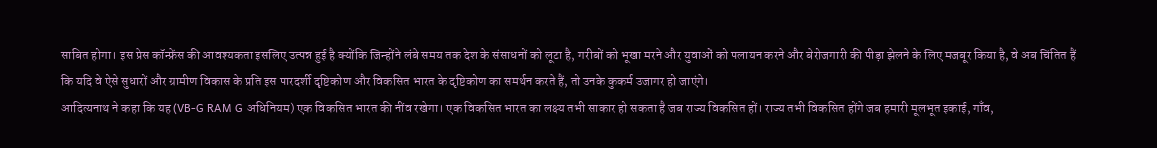साबित होगा। इस प्रेस कॉन्फ्रेंस की आवश्यकता इसलिए उत्पन्न हुई है क्योंकि जिन्होंने लंबे समय तक देश के संसाधनों को लूटा है, गरीबों को भूखा मरने और युवाओं को पलायन करने और बेरोजगारी की पीड़ा झेलने के लिए मजबूर किया है, वे अब चिंतित हैं कि यदि वे ऐसे सुधारों और ग्रामीण विकास के प्रति इस पारदर्शी दृष्टिकोण और विकसित भारत के दृष्टिकोण का समर्थन करते हैं, तो उनके कुकर्म उजागर हो जाएंगे।
आदित्यनाथ ने कहा कि यह (VB-G RAM G अधिनियम) एक विकसित भारत की नींव रखेगा। एक विकसित भारत का लक्ष्य तभी साकार हो सकता है जब राज्य विकसित हों। राज्य तभी विकसित होंगे जब हमारी मूलभूत इकाई, गाँव,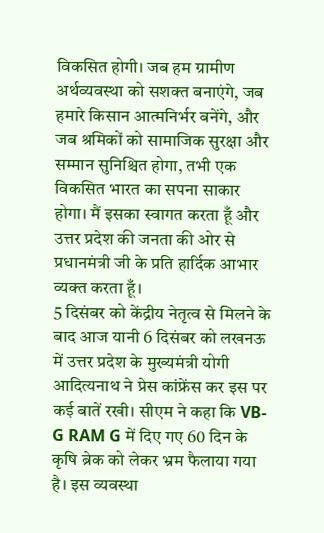विकसित होगी। जब हम ग्रामीण अर्थव्यवस्था को सशक्त बनाएंगे, जब हमारे किसान आत्मनिर्भर बनेंगे, और जब श्रमिकों को सामाजिक सुरक्षा और सम्मान सुनिश्चित होगा, तभी एक विकसित भारत का सपना साकार होगा। मैं इसका स्वागत करता हूँ और उत्तर प्रदेश की जनता की ओर से प्रधानमंत्री जी के प्रति हार्दिक आभार व्यक्त करता हूँ।
5 दिसंबर को केंद्रीय नेतृत्व से मिलने के बाद आज यानी 6 दिसंबर को लखनऊ में उत्तर प्रदेश के मुख्यमंत्री योगी आदित्यनाथ ने प्रेस कांफ्रेंस कर इस पर कई बातें रखी। सीएम ने कहा कि VB-G RAM G में दिए गए 60 दिन के कृषि ब्रेक को लेकर भ्रम फैलाया गया है। इस व्यवस्था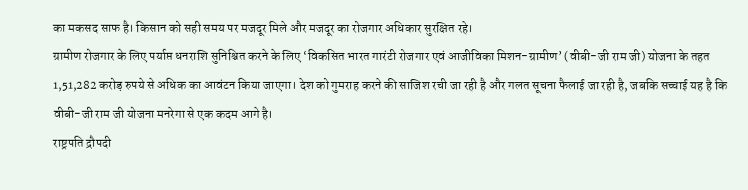का मकसद साफ है। किसान को सही समय पर मजदूर मिले और मजदूर का रोजगार अधिकार सुरक्षित रहे।
ग्रामीण रोजगार के लिए पर्याप्त धनराशि सुनिश्चित करने के लिए ‘विकसित भारत गारंटी रोजगार एवं आजीविका मिशन-ग्रामीण’ (वीबी-जी राम जी) योजना के तहत 1,51,282 करोड़ रुपये से अधिक का आवंटन किया जाएगा। देश को गुमराह करने की साजिश रची जा रही है और गलत सूचना फैलाई जा रही है, जबकि सच्चाई यह है कि वीबी-जी राम जी योजना मनरेगा से एक कदम आगे है।
राष्ट्रपति द्रौपदी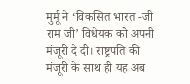मुर्मू ने ‘विकसित भारत -जी राम जी’ विधेयक को अपनी मंजूरी दे दी। राष्ट्रपति की मंजूरी के साथ ही यह अब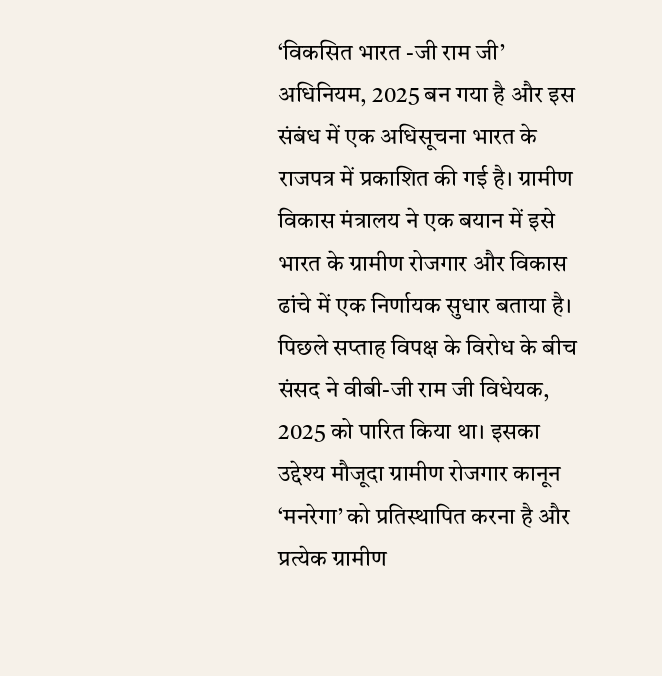‘विकसित भारत -जी राम जी’ अधिनियम, 2025 बन गया है और इस संबंध में एक अधिसूचना भारत के राजपत्र में प्रकाशित की गई है। ग्रामीण विकास मंत्रालय ने एक बयान में इसे भारत के ग्रामीण रोजगार और विकास ढांचे में एक निर्णायक सुधार बताया है।
पिछले सप्ताह विपक्ष के विरोध के बीच संसद ने वीबी-जी राम जी विधेयक, 2025 को पारित किया था। इसका उद्देश्य मौजूदा ग्रामीण रोजगार कानून ‘मनरेगा’ को प्रतिस्थापित करना है और प्रत्येक ग्रामीण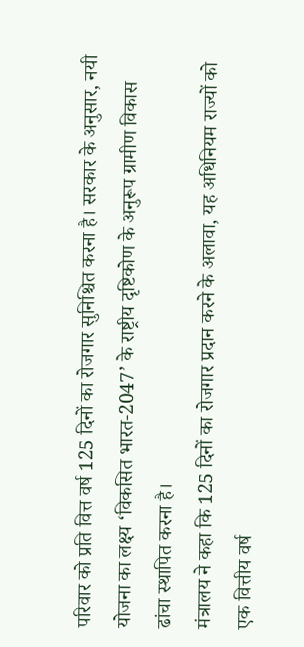परिवार को प्रति वित्त वर्ष 125 दिनों का रोजगार सुनिश्चित करना है। सरकार के अनुसार, नयी योजना का लक्ष्य ‘विकसित भारत-2047’ के राष्ट्रीय दृष्टिकोण के अनुरूप ग्रामीण विकास ढांचा स्थापित करना है।
मंत्रालय ने कहा कि 125 दिनों का रोजगार प्रदान करने के अलावा, यह अधिनियम राज्यों को एक वित्तीय वर्ष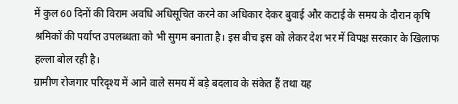में कुल 60 दिनों की विराम अवधि अधिसूचित करने का अधिकार देकर बुवाई और कटाई के समय के दौरान कृषि श्रमिकों की पर्याप्त उपलब्धता को भी सुगम बनाता है। इस बीच इस को लेकर देश भर में विपक्ष सरकार के खिलाफ हल्ला बोल रही है।
ग्रामीण रोजगार परिदृश्य में आने वाले समय में बड़े बदलाव के संकेत हैं तथा यह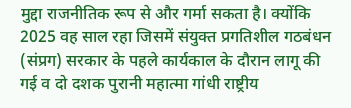मुद्दा राजनीतिक रूप से और गर्मा सकता है। क्योंकि 2025 वह साल रहा जिसमें संयुक्त प्रगतिशील गठबंधन (संप्रग) सरकार के पहले कार्यकाल के दौरान लागू की गई व दो दशक पुरानी महात्मा गांधी राष्ट्रीय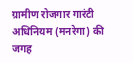ग्रामीण रोजगार गारंटी अधिनियम (मनरेगा) की जगह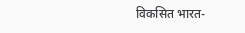विकसित भारत-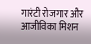गारंटी रोजगार और आजीविका मिशन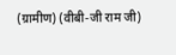(ग्रामीण) (वीबी-जी राम जी)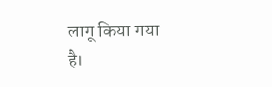लागू किया गया है।